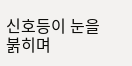신호등이 눈을 붉히며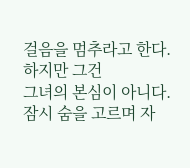걸음을 멈추라고 한다.
하지만 그건
그녀의 본심이 아니다.
잠시 숨을 고르며 자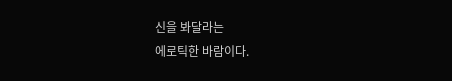신을 봐달라는
에로틱한 바람이다.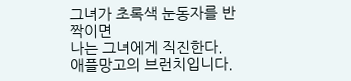그녀가 초록색 눈동자를 반짝이면
나는 그녀에게 직진한다.
애플망고의 브런치입니다.